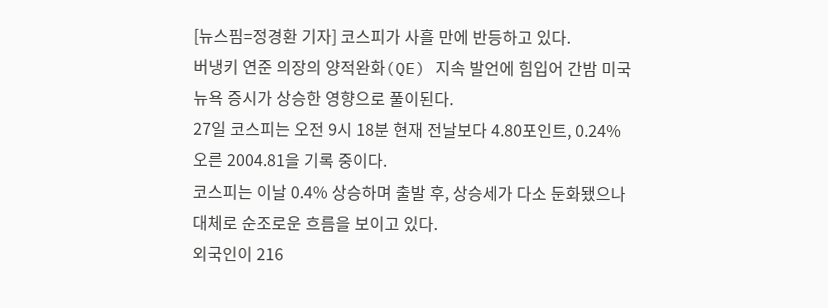[뉴스핌=정경환 기자] 코스피가 사흘 만에 반등하고 있다.
버냉키 연준 의장의 양적완화(QE) 지속 발언에 힘입어 간밤 미국 뉴욕 증시가 상승한 영향으로 풀이된다.
27일 코스피는 오전 9시 18분 현재 전날보다 4.80포인트, 0.24% 오른 2004.81을 기록 중이다.
코스피는 이날 0.4% 상승하며 출발 후, 상승세가 다소 둔화됐으나 대체로 순조로운 흐름을 보이고 있다.
외국인이 216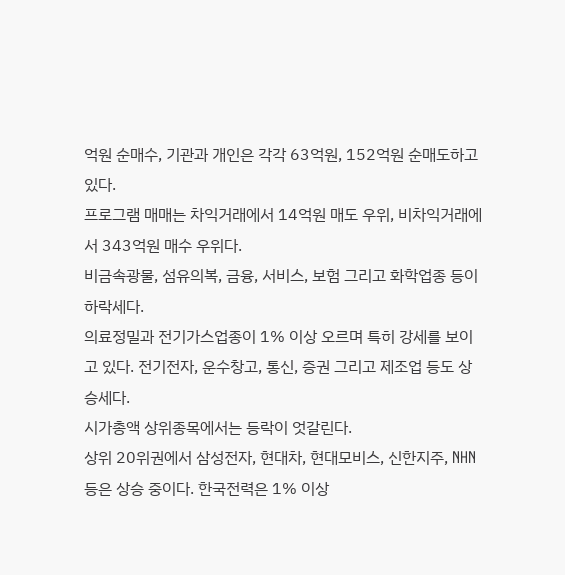억원 순매수, 기관과 개인은 각각 63억원, 152억원 순매도하고 있다.
프로그램 매매는 차익거래에서 14억원 매도 우위, 비차익거래에서 343억원 매수 우위다.
비금속광물, 섬유의복, 금융, 서비스, 보험 그리고 화학업종 등이 하락세다.
의료정밀과 전기가스업종이 1% 이상 오르며 특히 강세를 보이고 있다. 전기전자, 운수창고, 통신, 증권 그리고 제조업 등도 상승세다.
시가총액 상위종목에서는 등락이 엇갈린다.
상위 20위권에서 삼성전자, 현대차, 현대모비스, 신한지주, NHN 등은 상승 중이다. 한국전력은 1% 이상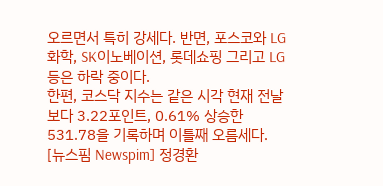오르면서 특히 강세다. 반면, 포스코와 LG화학, SK이노베이션, 롯데쇼핑 그리고 LG 등은 하락 중이다.
한편, 코스닥 지수는 같은 시각 현재 전날보다 3.22포인트, 0.61% 상승한 531.78을 기록하며 이틀째 오름세다.
[뉴스핌 Newspim] 정경환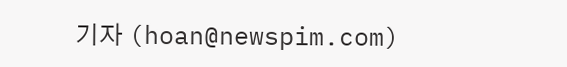기자 (hoan@newspim.com)